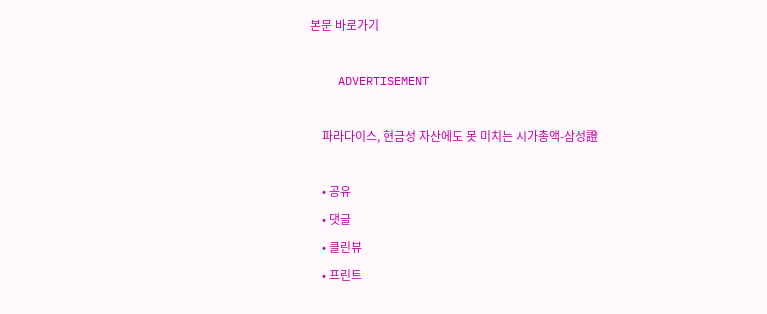본문 바로가기

    ADVERTISEMENT

    파라다이스, 현금성 자산에도 못 미치는 시가총액-삼성證

    • 공유
    • 댓글
    • 클린뷰
    • 프린트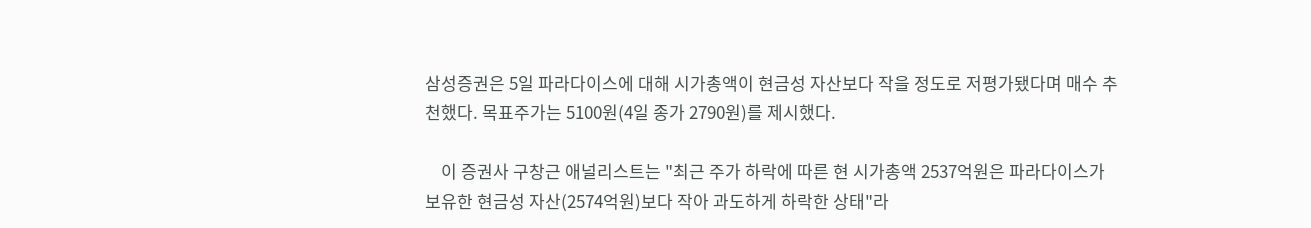삼성증권은 5일 파라다이스에 대해 시가총액이 현금성 자산보다 작을 정도로 저평가됐다며 매수 추천했다. 목표주가는 5100원(4일 종가 2790원)를 제시했다.

    이 증권사 구창근 애널리스트는 "최근 주가 하락에 따른 현 시가총액 2537억원은 파라다이스가 보유한 현금성 자산(2574억원)보다 작아 과도하게 하락한 상태"라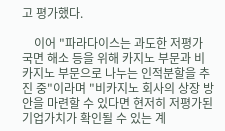고 평가했다.

    이어 "파라다이스는 과도한 저평가 국면 해소 등을 위해 카지노 부문과 비카지노 부문으로 나누는 인적분할을 추진 중"이라며 "비카지노 회사의 상장 방안을 마련할 수 있다면 현저히 저평가된 기업가치가 확인될 수 있는 계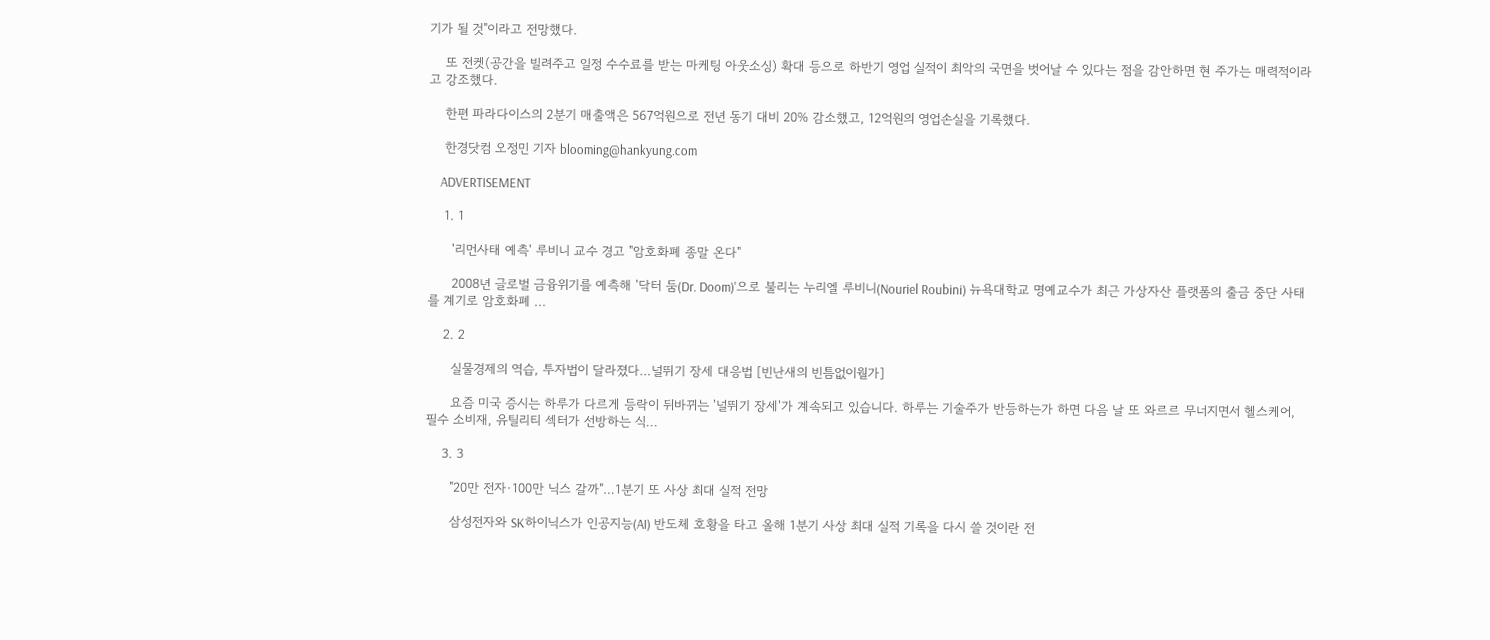기가 될 것"이라고 전망했다.

    또 전켓(공간을 빌려주고 일정 수수료를 받는 마케팅 아웃소싱) 확대 등으로 하반기 영업 실적이 최악의 국면을 벗어날 수 있다는 점을 감안하면 현 주가는 매력적이라고 강조했다.

    한편 파라다이스의 2분기 매출액은 567억원으로 전년 동기 대비 20% 감소했고, 12억원의 영업손실을 기록했다.

    한경닷컴 오정민 기자 blooming@hankyung.com

    ADVERTISEMENT

    1. 1

      '리먼사태 예측' 루비니 교수 경고 "암호화폐 종말 온다"

      2008년 글로벌 금융위기를 예측해 '닥터 둠(Dr. Doom)'으로 불리는 누리엘 루비니(Nouriel Roubini) 뉴욕대학교 명예교수가 최근 가상자산 플랫폼의 출금 중단 사태를 계기로 암호화폐 ...

    2. 2

      실물경제의 역습, 투자법이 달라졌다…널뛰기 장세 대응법 [빈난새의 빈틈없이월가]

      요즘 미국 증시는 하루가 다르게 등락이 뒤바뀌는 '널뛰기 장세'가 계속되고 있습니다. 하루는 기술주가 반등하는가 하면 다음 날 또 와르르 무너지면서 헬스케어, 필수 소비재, 유틸리티 섹터가 선방하는 식...

    3. 3

      "20만 전자·100만 닉스 갈까"…1분기 또 사상 최대 실적 전망

      삼성전자와 SK하이닉스가 인공지능(AI) 반도체 호황을 타고 올해 1분기 사상 최대 실적 기록을 다시 쓸 것이란 전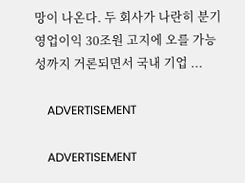망이 나온다. 두 회사가 나란히 분기 영업이익 30조원 고지에 오를 가능성까지 거론되면서 국내 기업 ...

    ADVERTISEMENT

    ADVERTISEMENT